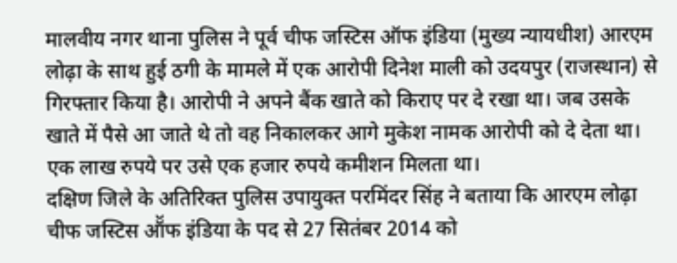मालवीय नगर थाना पुलिस ने पूर्व चीफ जस्टिस ऑफ इंडिया (मुख्य न्यायधीश) आरएम लोढ़ा के साथ हुई ठगी के मामले में एक आरोपी दिनेश माली को उदयपुर (राजस्थान) से गिरफ्तार किया है। आरोपी ने अपने बैंक खाते को किराए पर दे रखा था। जब उसके खाते में पैसे आ जाते थे तो वह निकालकर आगे मुकेश नामक आरोपी को दे देता था। एक लाख रुपये पर उसे एक हजार रुपये कमीशन मिलता था।
दक्षिण जिले के अतिरिक्त पुलिस उपायुक्त परमिंदर सिंह ने बताया कि आरएम लोढ़ा चीफ जस्टिस ऑॅफ इंडिया के पद से 27 सितंबर 2014 को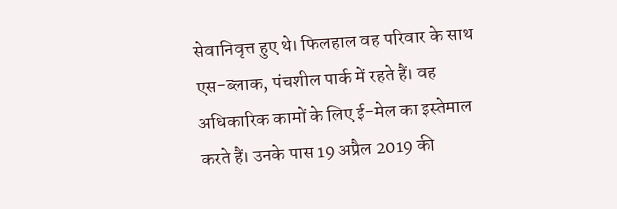सेवानिवृत्त हुए थे। फिलहाल वह परिवार के साथ एस-ब्लाक, पंचशील पार्क में रहते हैं। वह अधिकारिक कामों के लिए ई-मेल का इस्तेमाल करते हैं। उनके पास 19 अप्रैल 2019 की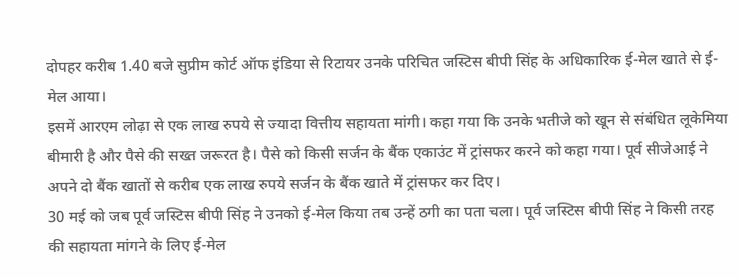दोपहर करीब 1.40 बजे सुप्रीम कोर्ट ऑफ इंडिया से रिटायर उनके परिचित जस्टिस बीपी सिंह के अधिकारिक ई-मेल खाते से ई-मेल आया।
इसमें आरएम लोढ़ा से एक लाख रुपये से ज्यादा वित्तीय सहायता मांगी। कहा गया कि उनके भतीजे को खून से संबंधित लूकेमिया बीमारी है और पैसे की सख्त जरूरत है। पैसे को किसी सर्जन के बैंक एकाउंट में ट्रांसफर करने को कहा गया। पूर्व सीजेआई ने अपने दो बैंक खातों से करीब एक लाख रुपये सर्जन के बैंक खाते में ट्रांसफर कर दिए।
30 मई को जब पूर्व जस्टिस बीपी सिंह ने उनको ई-मेल किया तब उन्हें ठगी का पता चला। पूर्व जस्टिस बीपी सिंह ने किसी तरह की सहायता मांगने के लिए ई-मेल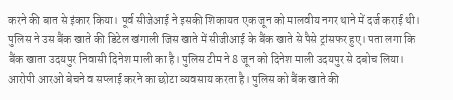करने की बात से इंकार किया। पूर्व सीजेआई ने इसकी शिकायत एक जून को मालवीय नगर थाने में दर्ज कराई थी।
पुलिस ने उस बैंक खाते की डिटेल खंगाली जिस खाते में सीजीआई के बैंक खाते से पैसे ट्रांसफर हुए। पता लगा कि बैंक खाता उदयपुर निवासी दिनेश माली का है। पुलिस टीम ने 8 जून को दिनेश माली उदयपुर से दबोच लिया। आरोपी आरओ बेचने व सप्लाई करने का छोटा व्यवसाय करता है। पुलिस को बैंक खाते की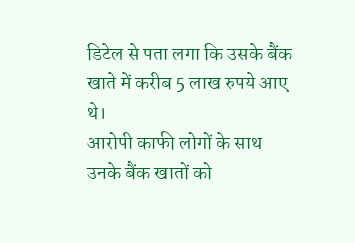डिटेल से पता लगा कि उसके बैंक खाते में करीब 5 लाख रुपये आए थे।
आरोपी काफी लोगों के साथ उनके बैंक खातों को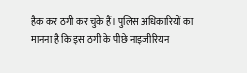हैक कर ठगी कर चुके हैं। पुलिस अधिकारियों का मानना है कि इस ठगी के पीछे नाइजीरियन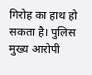गिरोह का हाथ हो सकता है। पुलिस मुख्य आरोपी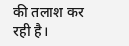की तलाश कर रही है।